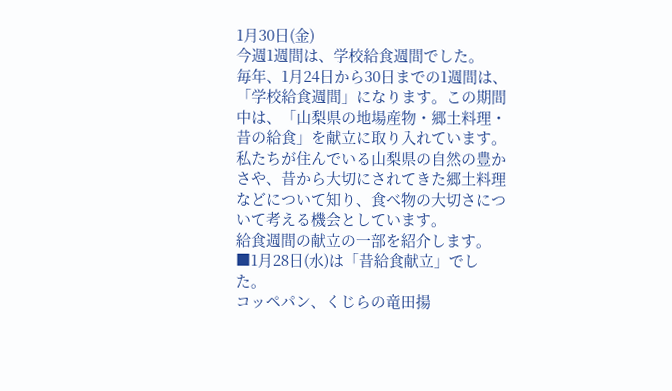1月30日(金)
今週1週間は、学校給食週間でした。
毎年、1月24日から30日までの1週間は、「学校給食週間」になります。この期間中は、「山梨県の地場産物・郷土料理・昔の給食」を献立に取り入れています。私たちが住んでいる山梨県の自然の豊かさや、昔から大切にされてきた郷土料理などについて知り、食べ物の大切さについて考える機会としています。
給食週間の献立の一部を紹介します。
■1月28日(水)は「昔給食献立」でした。
コッペパン、くじらの竜田揚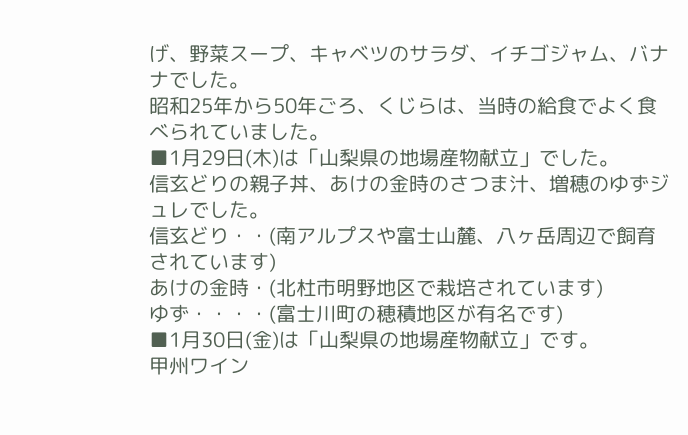げ、野菜スープ、キャベツのサラダ、イチゴジャム、バナナでした。
昭和25年から50年ごろ、くじらは、当時の給食でよく食べられていました。
■1月29日(木)は「山梨県の地場産物献立」でした。
信玄どりの親子丼、あけの金時のさつま汁、増穂のゆずジュレでした。
信玄どり・・(南アルプスや富士山麓、八ヶ岳周辺で飼育されています)
あけの金時・(北杜市明野地区で栽培されています)
ゆず・・・・(富士川町の穂積地区が有名です)
■1月30日(金)は「山梨県の地場産物献立」です。
甲州ワイン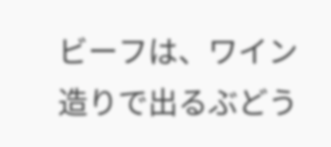ビーフは、ワイン造りで出るぶどう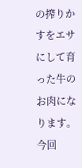の搾りかすをエサにして育った牛のお肉になります。今回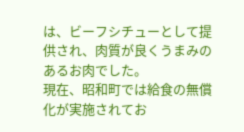は、ビーフシチューとして提供され、肉質が良くうまみのあるお肉でした。
現在、昭和町では給食の無償化が実施されてお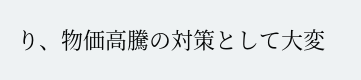り、物価高騰の対策として大変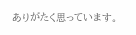ありがたく思っています。